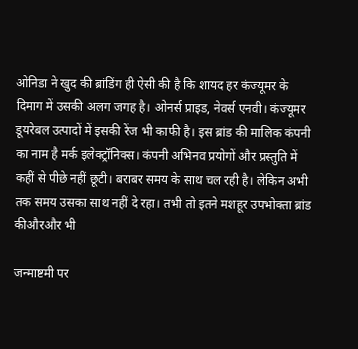ओनिडा ने खुद की ब्रांडिंग ही ऐसी की है कि शायद हर कंज्यूमर के दिमाग में उसकी अलग जगह है। ओनर्स प्राइड, नेवर्स एनवी। कंज्यूमर डूयरेबल उत्पादों में इसकी रेंज भी काफी है। इस ब्रांड की मालिक कंपनी का नाम है मर्क इलेक्ट्रॉनिक्स। कंपनी अभिनव प्रयोगों और प्रस्तुति में कहीं से पीछे नहीं छूटी। बराबर समय के साथ चल रही है। लेकिन अभी तक समय उसका साथ नहीं दे रहा। तभी तो इतने मशहूर उपभोक्ता ब्रांड कीऔरऔर भी

जन्माष्टमी पर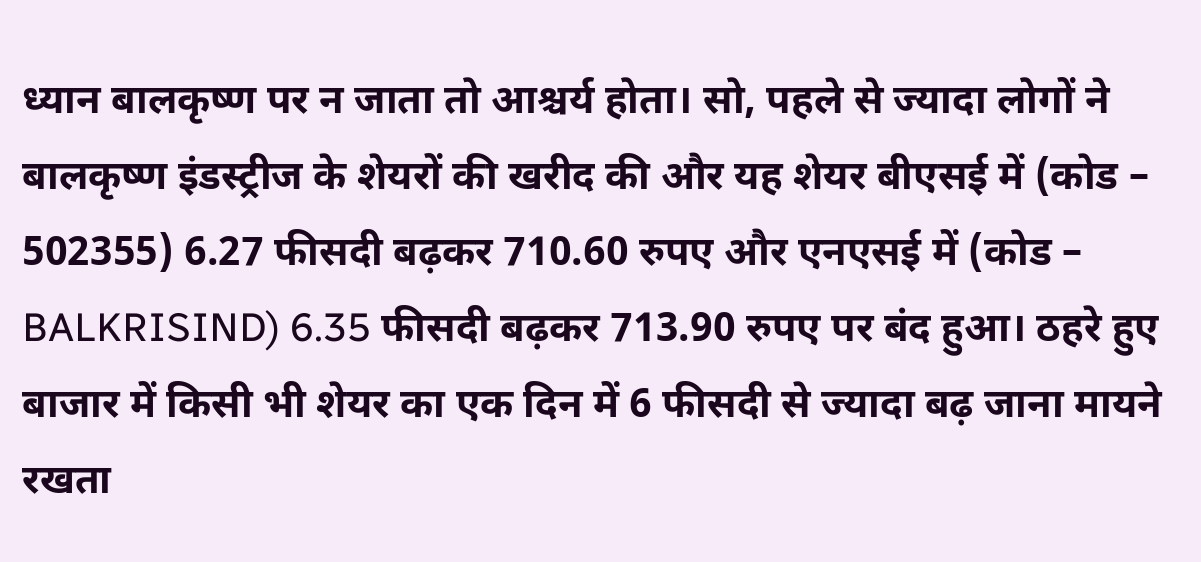ध्यान बालकृष्ण पर न जाता तो आश्चर्य होता। सो, पहले से ज्यादा लोगों ने बालकृष्ण इंडस्ट्रीज के शेयरों की खरीद की और यह शेयर बीएसई में (कोड – 502355) 6.27 फीसदी बढ़कर 710.60 रुपए और एनएसई में (कोड – BALKRISIND) 6.35 फीसदी बढ़कर 713.90 रुपए पर बंद हुआ। ठहरे हुए बाजार में किसी भी शेयर का एक दिन में 6 फीसदी से ज्यादा बढ़ जाना मायने रखता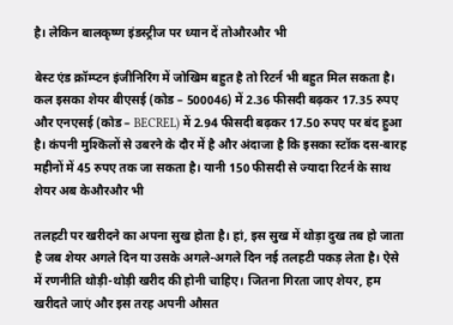है। लेकिन बालकृष्ण इंडस्ट्रीज पर ध्यान दें तोऔरऔर भी

बेस्ट एंड क्रॉम्प्टन इंजीनिरिंग में जोखिम बहुत है तो रिटर्न भी बहुत मिल सकता है। कल इसका शेयर बीएसई (कोड – 500046) में 2.36 फीसदी बढ़कर 17.35 रुपए और एनएसई (कोड – BECREL) में 2.94 फीसदी बढ़कर 17.50 रुपए पर बंद हुआ है। कंपनी मुश्किलों से उबरने के दौर में है और अंदाजा है कि इसका स्टॉक दस-बारह महीनों में 45 रुपए तक जा सकता है। यानी 150 फीसदी से ज्यादा रिटर्न के साथ शेयर अब केऔरऔर भी

तलहटी पर खरीदने का अपना सुख होता है। हां, इस सुख में थोड़ा दुख तब हो जाता है जब शेयर अगले दिन या उसके अगले-अगले दिन नई तलहटी पकड़ लेता है। ऐसे में रणनीति थोड़ी-थोड़ी खरीद की होनी चाहिए। जितना गिरता जाए शेयर, हम खरीदते जाएं और इस तरह अपनी औसत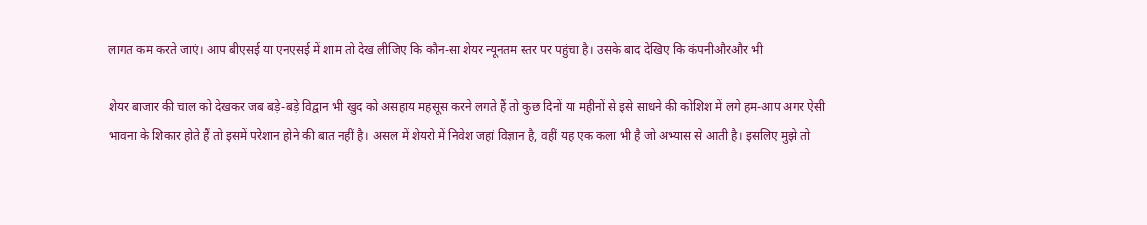लागत कम करते जाएं। आप बीएसई या एनएसई में शाम तो देख लीजिए कि कौन-सा शेयर न्यूनतम स्तर पर पहुंचा है। उसके बाद देखिए कि कंपनीऔरऔर भी

शेयर बाजार की चाल को देखकर जब बड़े-बड़े विद्वान भी खुद को असहाय महसूस करने लगते हैं तो कुछ दिनों या महीनों से इसे साधने की कोशिश में लगे हम-आप अगर ऐसी भावना के शिकार होते हैं तो इसमें परेशान होने की बात नहीं है। असल में शेयरो में निवेश जहां विज्ञान है, वहीं यह एक कला भी है जो अभ्यास से आती है। इसलिए मुझे तो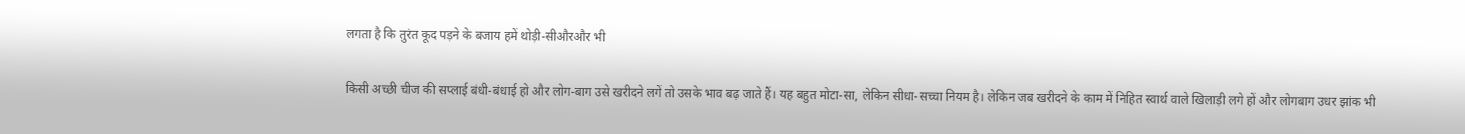लगता है कि तुरंत कूद पड़ने के बजाय हमें थोड़ी-सीऔरऔर भी

किसी अच्छी चीज की सप्लाई बंधी-बंधाई हो और लोग-बाग उसे खरीदने लगें तो उसके भाव बढ़ जाते हैं। यह बहुत मोटा-सा, लेकिन सीधा-सच्चा नियम है। लेकिन जब खरीदने के काम में निहित स्वार्थ वाले खिलाड़ी लगे हों और लोगबाग उधर झांक भी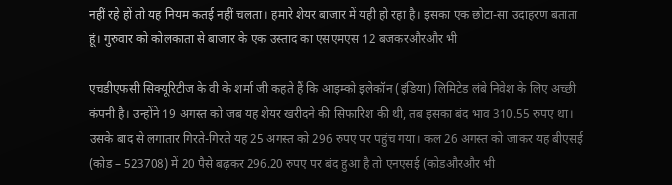नहीं रहे हों तो यह नियम कतई नहीं चलता। हमारे शेयर बाजार में यही हो रहा है। इसका एक छोटा-सा उदाहरण बताता हूं। गुरुवार को कोलकाता से बाजार के एक उस्ताद का एसएमएस 12 बजकरऔरऔर भी

एचडीएफसी सिक्यूरिटीज के वी के शर्मा जी कहते हैं कि आइम्को इलेकॉन (इंडिया) लिमिटेड लंबे निवेश के लिए अच्छी कंपनी है। उन्होंने 19 अगस्त को जब यह शेयर खरीदने की सिफारिश की थी, तब इसका बंद भाव 310.55 रुपए था। उसके बाद से लगातार गिरते-गिरते यह 25 अगस्त को 296 रुपए पर पहुंच गया। कल 26 अगस्त को जाकर यह बीएसई (कोड – 523708) में 20 पैसे बढ़कर 296.20 रुपए पर बंद हुआ है तो एनएसई (कोडऔरऔर भी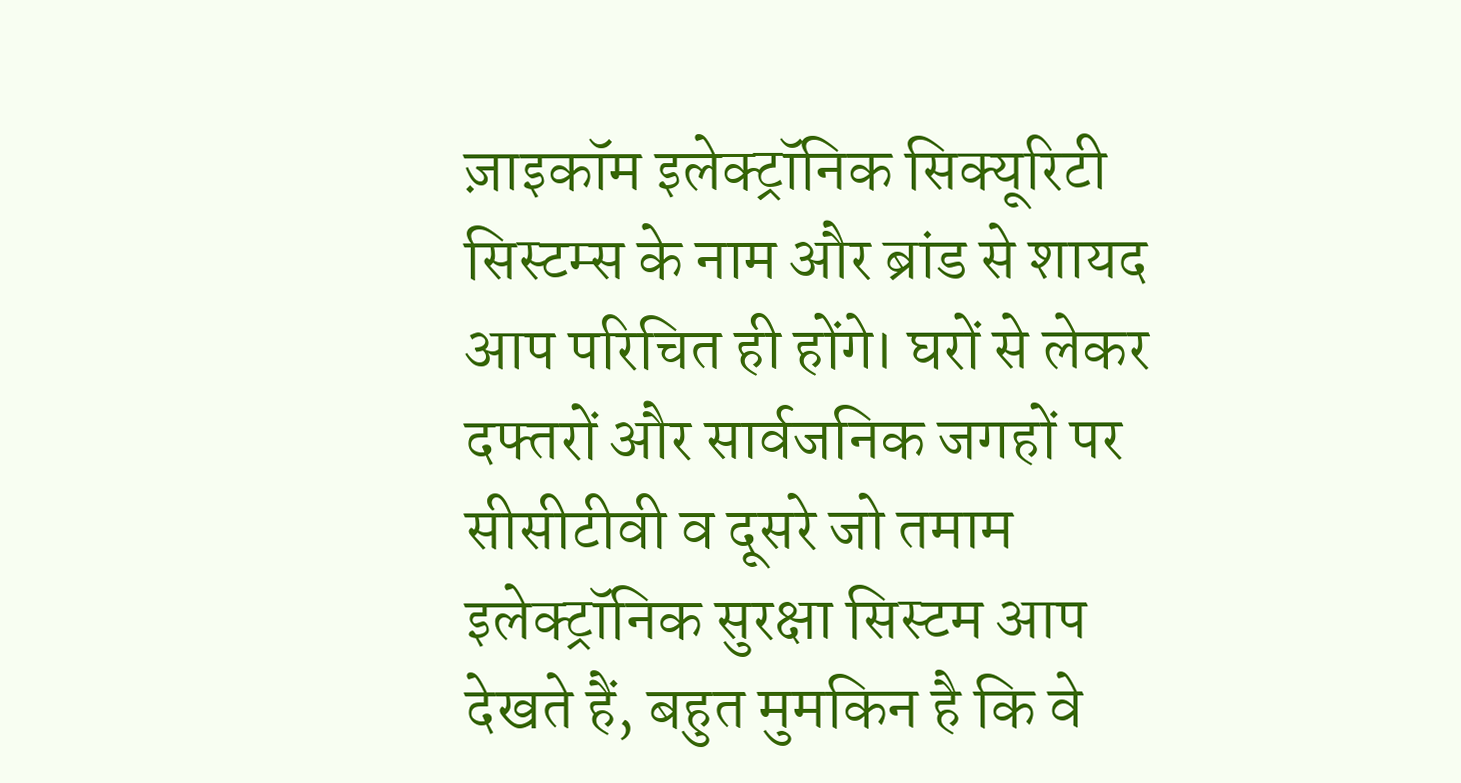ज़ाइकॉम इलेक्ट्रॉनिक सिक्यूरिटी सिस्टम्स के नाम और ब्रांड से शायद आप परिचित ही होंगे। घरों से लेकर दफ्तरों और सार्वजनिक जगहों पर सीसीटीवी व दूसरे जो तमाम इलेक्ट्रॉनिक सुरक्षा सिस्टम आप देखते हैं, बहुत मुमकिन है कि वे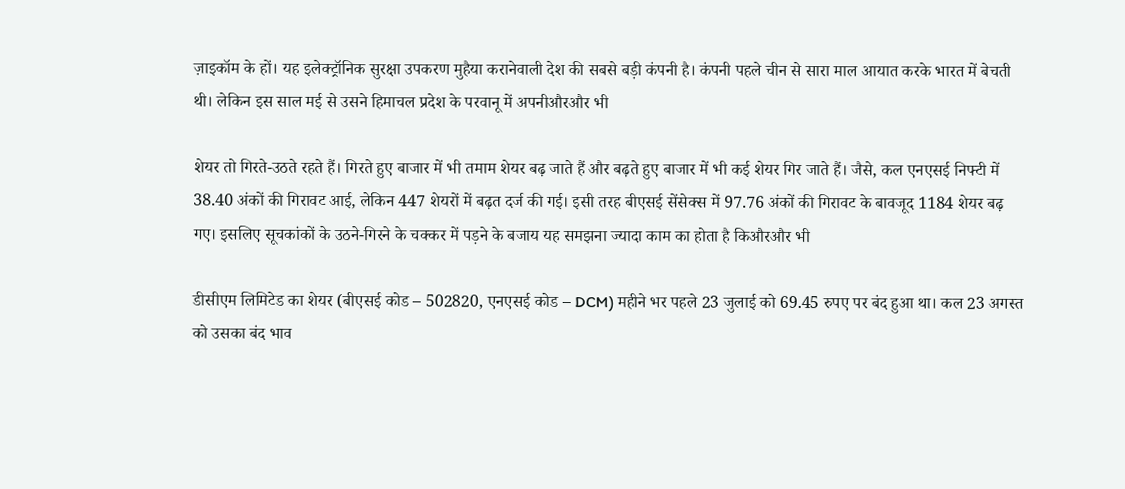ज़ाइकॉम के हों। यह इलेक्ट्रॉनिक सुरक्षा उपकरण मुहैया करानेवाली देश की सबसे बड़ी कंपनी है। कंपनी पहले चीन से सारा माल आयात करके भारत में बेचती थी। लेकिन इस साल मई से उसने हिमाचल प्रदेश के परवानू में अपनीऔरऔर भी

शेयर तो गिरते-उठते रहते हैं। गिरते हुए बाजार में भी तमाम शेयर बढ़ जाते हैं और बढ़ते हुए बाजार में भी कई शेयर गिर जाते हैं। जैसे, कल एनएसई निफ्टी में 38.40 अंकों की गिरावट आई, लेकिन 447 शेयरों में बढ़त दर्ज की गई। इसी तरह बीएसई सेंसेक्स में 97.76 अंकों की गिरावट के बावजूद 1184 शेयर बढ़ गए। इसलिए सूचकांकों के उठने-गिरने के चक्कर में पड़ने के बजाय यह समझना ज्यादा काम का होता है किऔरऔर भी

डीसीएम लिमिटेड का शेयर (बीएसई कोड – 502820, एनएसई कोड – DCM) महीने भर पहले 23 जुलाई को 69.45 रुपए पर बंद हुआ था। कल 23 अगस्त को उसका बंद भाव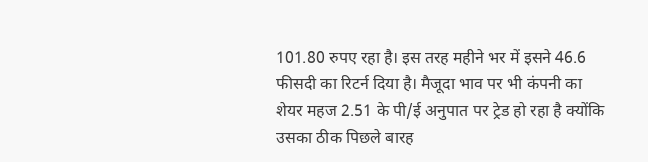101.80 रुपए रहा है। इस तरह महीने भर में इसने 46.6 फीसदी का रिटर्न दिया है। मैजूदा भाव पर भी कंपनी का शेयर महज 2.51 के पी/ई अनुपात पर ट्रेड हो रहा है क्योंकि उसका ठीक पिछले बारह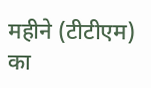महीने (टीटीएम) का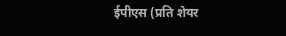ईपीएस (प्रति शेयर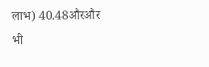लाभ) 40.48औरऔर भी